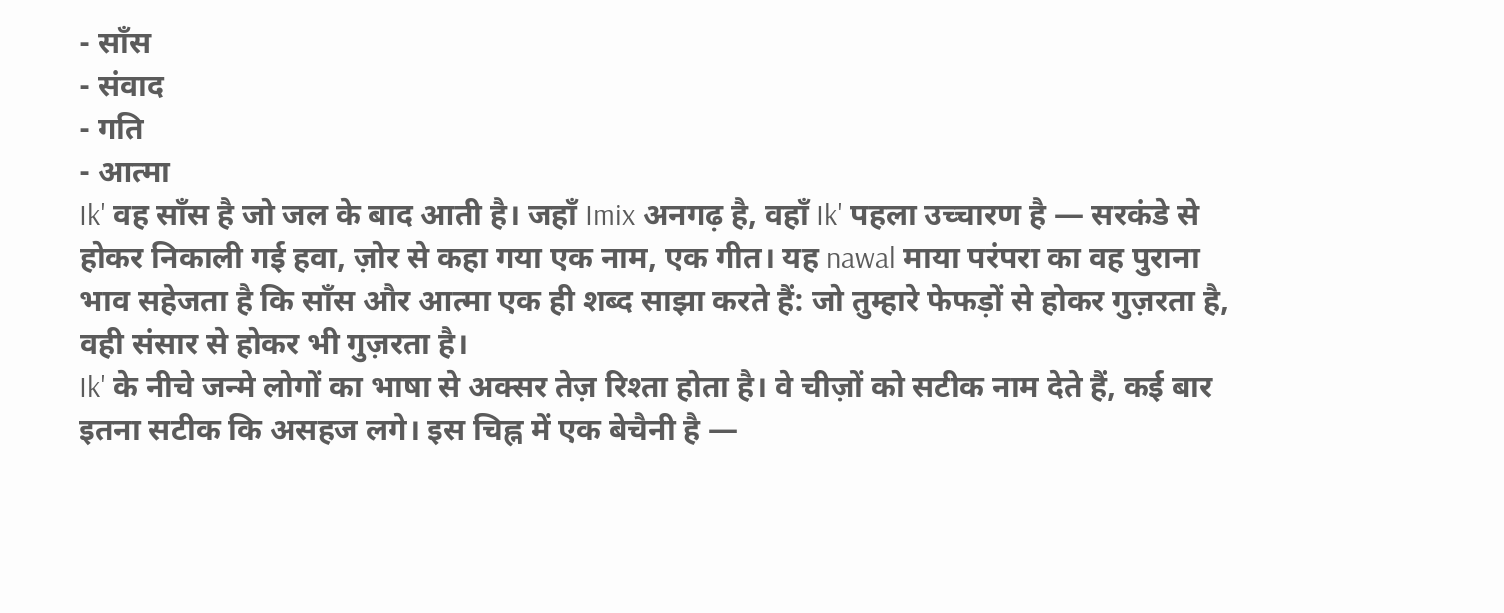- साँस
- संवाद
- गति
- आत्मा
Ik' वह साँस है जो जल के बाद आती है। जहाँ Imix अनगढ़ है, वहाँ Ik' पहला उच्चारण है — सरकंडे से होकर निकाली गई हवा, ज़ोर से कहा गया एक नाम, एक गीत। यह nawal माया परंपरा का वह पुराना भाव सहेजता है कि साँस और आत्मा एक ही शब्द साझा करते हैं: जो तुम्हारे फेफड़ों से होकर गुज़रता है, वही संसार से होकर भी गुज़रता है।
Ik' के नीचे जन्मे लोगों का भाषा से अक्सर तेज़ रिश्ता होता है। वे चीज़ों को सटीक नाम देते हैं, कई बार इतना सटीक कि असहज लगे। इस चिह्न में एक बेचैनी है —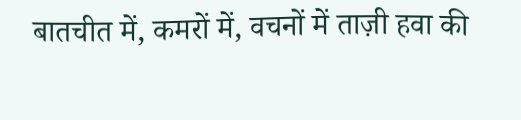बातचीत में, कमरों में, वचनों में ताज़ी हवा की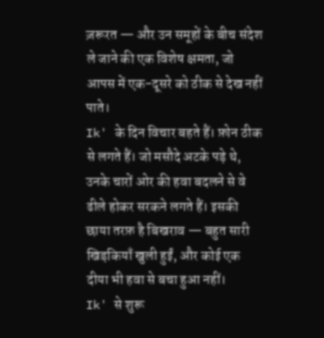ज़रूरत — और उन समूहों के बीच संदेश ले जाने की एक विशेष क्षमता, जो आपस में एक-दूसरे को ठीक से देख नहीं पाते।
Ik' के दिन विचार बहते हैं। फ़ोन ठीक से लगते हैं। जो मसौदे अटके पड़े थे, उनके चारों ओर की हवा बदलने से वे ढीले होकर सरकने लगते हैं। इसकी छाया तरफ़ है बिखराव — बहुत सारी खिड़कियाँ खुली हुईं, और कोई एक दीया भी हवा से बचा हुआ नहीं।
Ik' से शुरू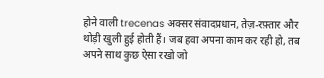होने वाली trecenas अक्सर संवादप्रधान, तेज़-रफ़्तार और थोड़ी खुली हुई होती हैं। जब हवा अपना काम कर रही हो, तब अपने साथ कुछ ऐसा रखो जो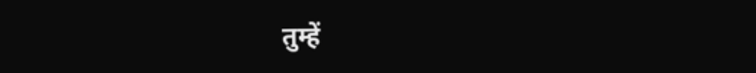तुम्हें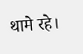थामे रहे।